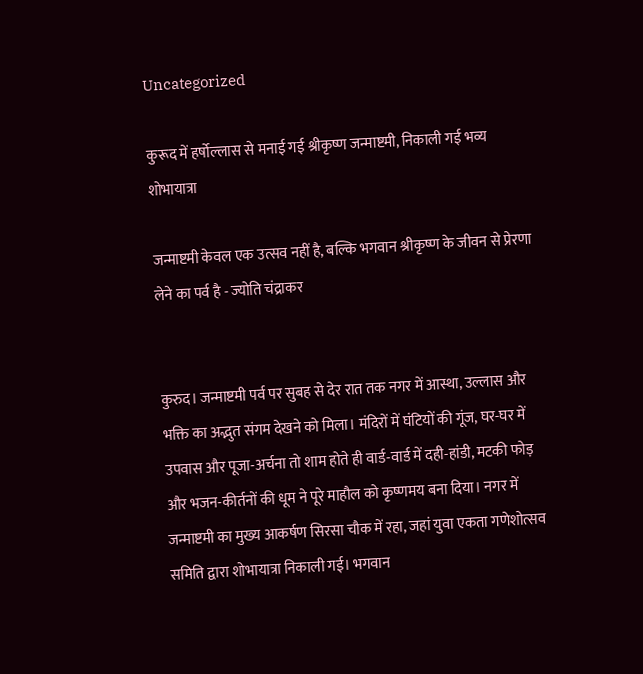Uncategorized

कुरूद में हर्षोल्लास से मनाई गई श्रीकृष्ण जन्माष्टमी, निकाली गई भव्य शोभायात्रा

जन्माष्टमी केवल एक उत्सव नहीं है, बल्कि भगवान श्रीकृष्ण के जीवन से प्रेरणा लेने का पर्व है - ज्योति चंद्राकर


कुरुद। जन्माष्टमी पर्व पर सुबह से देर रात तक नगर में आस्था, उल्लास और भक्ति का अद्भुत संगम देखने को मिला। मंदिरों में घंटियों की गूंज, घर-घर में उपवास और पूजा-अर्चना तो शाम होते ही वार्ड-वार्ड में दही-हांडी, मटकी फोड़ और भजन-कीर्तनों की धूम ने पूरे माहौल को कृष्णमय बना दिया। नगर में जन्माष्टमी का मुख्य आकर्षण सिरसा चौक में रहा, जहां युवा एकता गणेशोत्सव समिति द्वारा शोभायात्रा निकाली गई। भगवान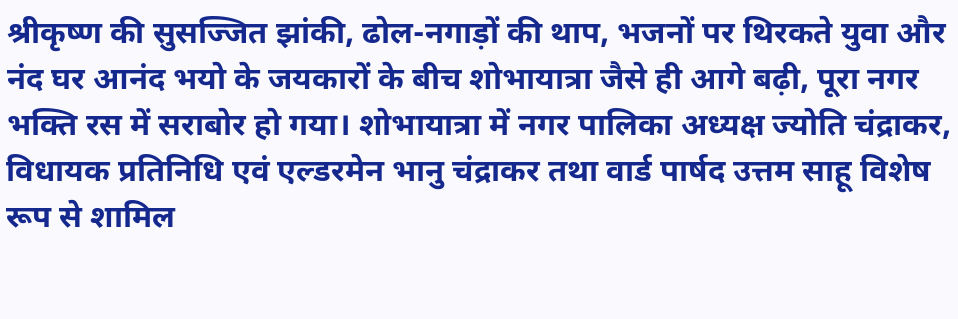श्रीकृष्ण की सुसज्जित झांकी, ढोल-नगाड़ों की थाप, भजनों पर थिरकते युवा और नंद घर आनंद भयो के जयकारों के बीच शोभायात्रा जैसे ही आगे बढ़ी, पूरा नगर भक्ति रस में सराबोर हो गया। शोभायात्रा में नगर पालिका अध्यक्ष ज्योति चंद्राकर, विधायक प्रतिनिधि एवं एल्डरमेन भानु चंद्राकर तथा वार्ड पार्षद उत्तम साहू विशेष रूप से शामिल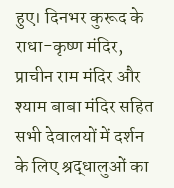हुए। दिनभर कुरूद के राधा-कृष्ण मंदिर, प्राचीन राम मंदिर और श्याम बाबा मंदिर सहित सभी देवालयों में दर्शन के लिए श्रद्धालुओं का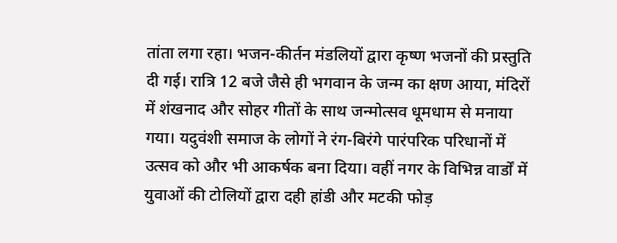तांता लगा रहा। भजन-कीर्तन मंडलियों द्वारा कृष्ण भजनों की प्रस्तुति दी गई। रात्रि 12 बजे जैसे ही भगवान के जन्म का क्षण आया, मंदिरों में शंखनाद और सोहर गीतों के साथ जन्मोत्सव धूमधाम से मनाया गया। यदुवंशी समाज के लोगों ने रंग-बिरंगे पारंपरिक परिधानों में उत्सव को और भी आकर्षक बना दिया। वहीं नगर के विभिन्न वार्डों में युवाओं की टोलियों द्वारा दही हांडी और मटकी फोड़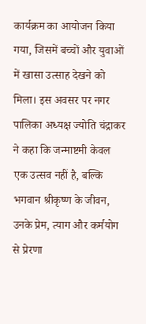कार्यक्रम का आयोजन किया गया, जिसमें बच्चों और युवाओं में खासा उत्साह देखने को मिला। इस अवसर पर नगर पालिका अध्यक्ष ज्योति चंद्राकर ने कहा कि जन्माष्टमी केवल एक उत्सव नहीं है, बल्कि भगवान श्रीकृष्ण के जीवन, उनके प्रेम, त्याग और कर्मयोग से प्रेरणा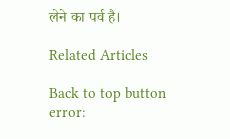लेने का पर्व है।

Related Articles

Back to top button
error: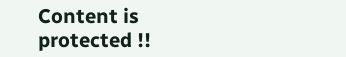Content is protected !!